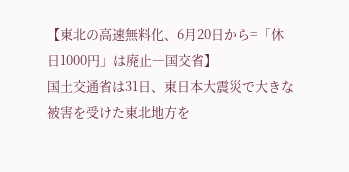【東北の高速無料化、6月20日から=「休日1000円」は廃止―国交省】
国土交通省は31日、東日本大震災で大きな被害を受けた東北地方を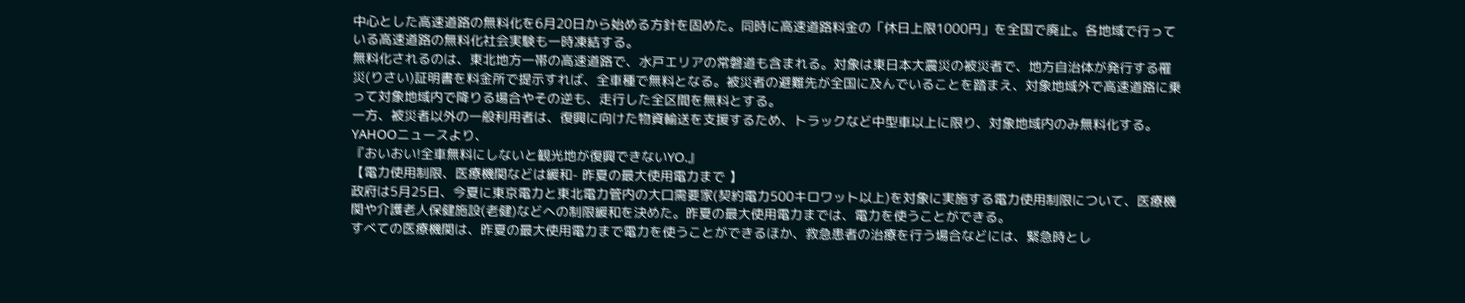中心とした高速道路の無料化を6月20日から始める方針を固めた。同時に高速道路料金の「休日上限1000円」を全国で廃止。各地域で行っている高速道路の無料化社会実験も一時凍結する。
無料化されるのは、東北地方一帯の高速道路で、水戸エリアの常磐道も含まれる。対象は東日本大震災の被災者で、地方自治体が発行する罹災(りさい)証明書を料金所で提示すれば、全車種で無料となる。被災者の避難先が全国に及んでいることを踏まえ、対象地域外で高速道路に乗って対象地域内で降りる場合やその逆も、走行した全区間を無料とする。
一方、被災者以外の一般利用者は、復興に向けた物資輸送を支援するため、トラックなど中型車以上に限り、対象地域内のみ無料化する。
YAHOOニュースより、
『おいおい!全車無料にしないと観光地が復興できないYO.』
【電力使用制限、医療機関などは緩和- 昨夏の最大使用電力まで 】
政府は5月25日、今夏に東京電力と東北電力管内の大口需要家(契約電力500キロワット以上)を対象に実施する電力使用制限について、医療機関や介護老人保健施設(老健)などへの制限緩和を決めた。昨夏の最大使用電力までは、電力を使うことができる。
すべての医療機関は、昨夏の最大使用電力まで電力を使うことができるほか、救急患者の治療を行う場合などには、緊急時とし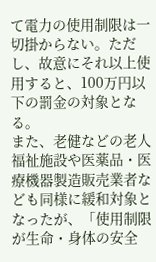て電力の使用制限は一切掛からない。ただし、故意にそれ以上使用すると、100万円以下の罰金の対象となる。
また、老健などの老人福祉施設や医薬品・医療機器製造販売業者なども同様に緩和対象となったが、「使用制限が生命・身体の安全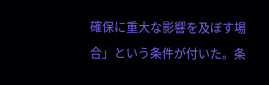確保に重大な影響を及ぼす場合」という条件が付いた。条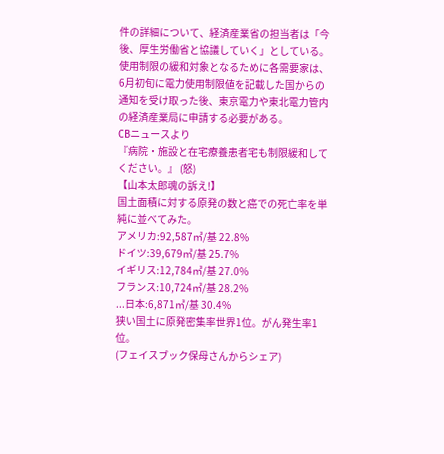件の詳細について、経済産業省の担当者は「今後、厚生労働省と協議していく」としている。
使用制限の緩和対象となるために各需要家は、6月初旬に電力使用制限値を記載した国からの通知を受け取った後、東京電力や東北電力管内の経済産業局に申請する必要がある。
CBニュースより
『病院・施設と在宅療養患者宅も制限緩和してください。』 (怒)
【山本太郎魂の訴え!】
国土面積に対する原発の数と癌での死亡率を単純に並べてみた。
アメリカ:92,587㎡/基 22.8%
ドイツ:39,679㎡/基 25.7%
イギリス:12,784㎡/基 27.0%
フランス:10,724㎡/基 28.2%
...日本:6,871㎡/基 30.4%
狭い国土に原発密集率世界1位。がん発生率1位。
(フェイスブック保母さんからシェア)